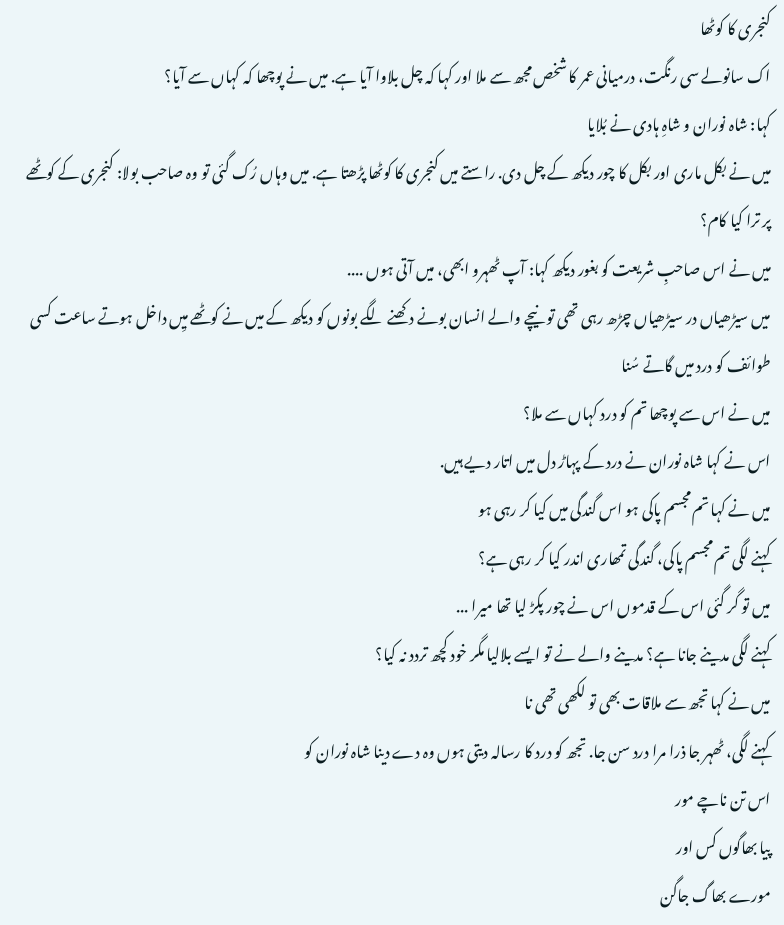کنجری کا کوٹھا
اک سانولے سی رنگت، درمیانی عمر کا شخص مجھ سے ملا اور کہا کہ چل بلاوا آیا ہے. میں نے پوچھا کہ کہاں سے آیا؟
کہا: شاہ نوران و شاہِ ہادی نے بُلایا
میں نے بکل ماری اور بکل کا چور دیکھ کے چل دی. راستے میں کنجری کا کوٹھا پڑھتا ہے. میں وہاں رُک گئی تو وہ صاحب بولا: کنجری کے کوٹھے پر ترا کیا کام؟
میں نے اس صاحبِ شریعت کو بغور دیکھ کہا: آپ ٹھہرو ابھی، میں آتی ہوں ....
میں سیڑھیاں در سیڑھیاں چڑھ رہی تھی تو نیچے والے انسان بونے دکھنے لگے بونوں کو دیکھ کے میں نے کوٹھے میِں داخل ہوتے ساعت کسی طوائف کو درد میں گاتے سُنا
میں نے اس سے پوچھا تم کو درد کہاں سے ملا؟
اس نے کہا شاہ نوران نے درد کے پہاڑ دل میں اتار دیے ہیں.
میں نے کہا تم مجسم پاکی ہو اس گندگی میں کیا کر رہی ہو
کہنے لگی تم مجسم پاکی، گندگی تمھاری اندر کیا کر رہی ہے؟
میں تو گر گئی اس کے قدموں اس نے چور پکڑ لیا تھا میرا ...
کہنے لگی مدینے جانا ہے؟ مدینے والے نے تو ایسے بلالیا مگر خود کچھ تردد نہ کیا؟
میں نے کہا تجھ سے ملاقات بھی تو لکھی تھی نا
کہنے لگی، ٹھہر جا ذرا مرا درد سن جا. تجھ کو درد کا رسالہ دیتی ہوں وہ دے دینا شاہ نوران کو
اس تن ناچے مور
پیا بھاگوں کس اور
مورے بھاگ جاگن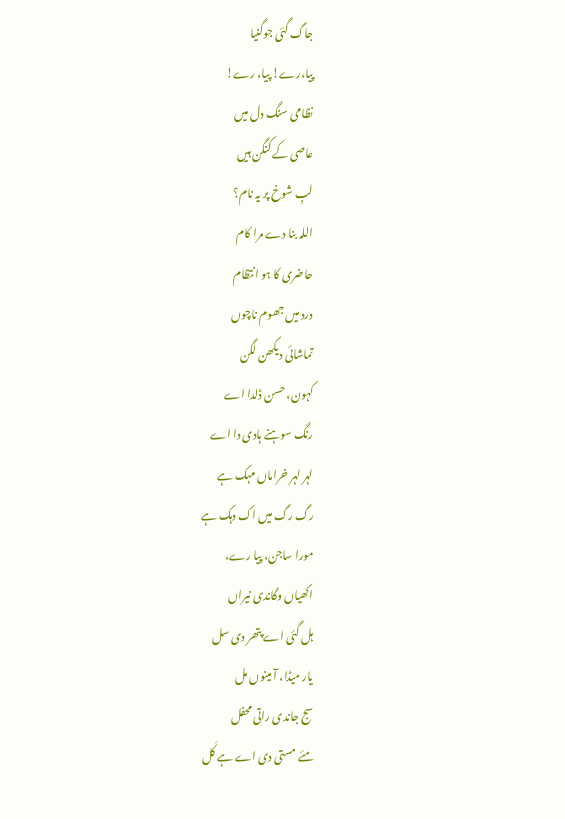جاگ گئی جوگنیا
پیا،رے! پیا، رے!
نظامی سنگ دل میں
عاصی کے کنگن ہیں
لبِ شوخ پر یہ نام؟
اللہ بنا دے مرا کام
حاضری کا ہو انتظام
درد میں جھوم ناچوں
تماشائی دیکھن لگن
کہون، حسن ڈلدا اے
رنگ سوہنے ہادی دا اے
لہر لہر خراماں مہک ہے
رگ رگ میں اک دہک ہے
مورا ساجن، پیا رے،
اکھیاں وگاندی نیراں
ہل گئی اے پتھر دی سل
یار میڈا، آ مینوں مل
سج جاندی راتی محفل
مئے مستی دی اے ہے کَل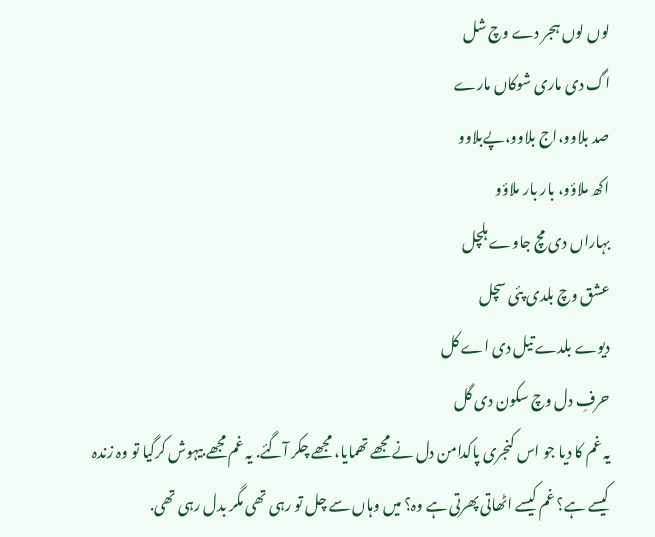لوں لوں ہجر دے وچ شل
اگ دی ماری شوکاں مارے
صد بلاوو،اج بلاوو،پےبلاوو
اکھ ملاؤو، بار بار ملاؤو
بہاراں دی مچ جاوے ہلچل
عشق وچ بلدی پئی سچل
دیوے بلدے تیل دی اے کل
حرفِ دل وچ سکون دی گل
یہ غم کا دیا جو اس کنجری پاکدامن دل نے مجھے تھمایا، مجھے چکر آگئے. یہ غم مجھے بیہوش کرگیا تو وہ زندہ کیسے ہے؟ غم کیسے اٹھاتی پھرتی ہے وہ؟ میں وہاں سے چل تو رہی تھی مگر بدل رہی تھی.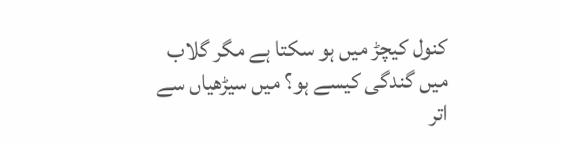کنول کیچڑ میں ہو سکتا ہے مگر گلاب میں گندگی کیسے ہو؟ میں سیڑھیاں سے اتر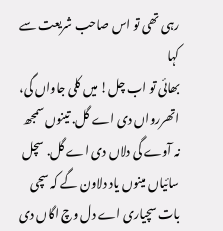رہی تھی تو اس صاحب شریعت سے کہا
بھائی تو اب چل! میں کلی جاواں گی، اتھررواں دی اے گل. تینوں سمجھ نہ آوے گی دلاں دی اے گل. سچل سائیاں مینوں یاد دلاون گے کہ سچی بات سچیاری اے دل وچ اگاں دی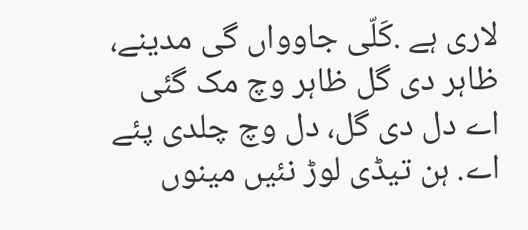لاری ہے .کَلّی جاوواں گی مدینے، ظاہر دی گل ظاہر وچ مک گئی اے دل دی گل، دل وچ چلدی پئے اے. ہن تیڈی لوڑ نئیں مینوں